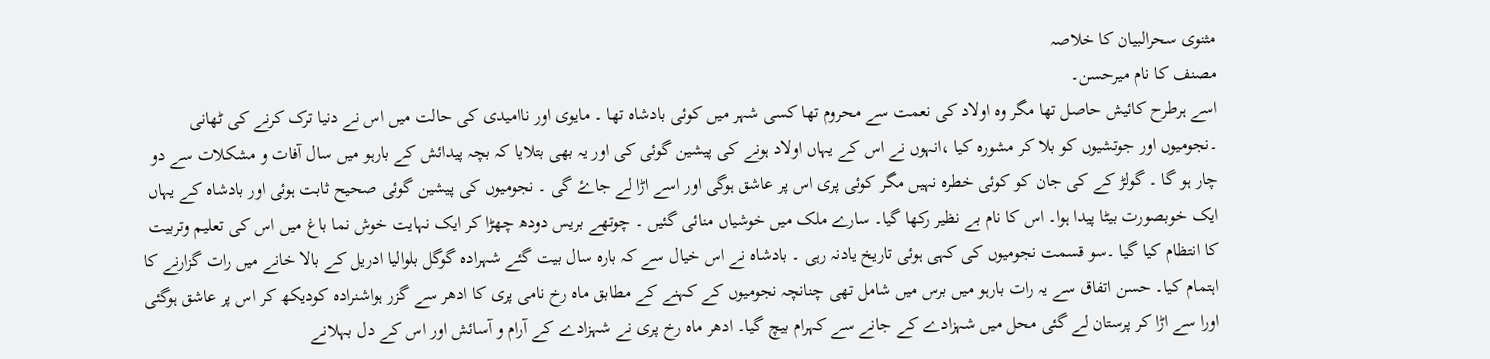مثنوی سحرالبیان کا خلاصہ
مصنف کا نام میرحسن۔
اسے ہرطرح کائیش حاصل تھا مگر وہ اولاد کی نعمت سے محروم تھا کسی شہر میں کوئی بادشاہ تھا ۔ مایوی اور ناامیدی کی حالت میں اس نے دنیا ترک کرنے کی ٹھانی ۔نجومیوں اور جوتشیوں کو بلا کر مشورہ کیا ،انہوں نے اس کے یہاں اولاد ہونے کی پیشین گوئی کی اور یہ بھی بتلایا کہ بچہ پیدائش کے بارہو میں سال آفات و مشکلات سے دو چار ہو گا ۔ گولڑ کے کی جان کو کوئی خطرہ نہیں مگر کوئی پری اس پر عاشق ہوگی اور اسے اڑا لے جاۓ گی ۔ نجومیوں کی پیشین گوئی صحیح ثابت ہوئی اور بادشاہ کے یہاں ایک خوبصورت بیٹا پیدا ہوا۔ اس کا نام بے نظیر رکھا گیا۔ سارے ملک میں خوشیاں منائی گئیں ۔ چوتھے بریس دودھ چھڑا کر ایک نہایت خوش نما باغ میں اس کی تعلیم وتربیت کا انتظام کیا گیا ۔سو قسمت نجومیوں کی کہی ہوئی تاریخ یادنہ رہی ۔ بادشاہ نے اس خیال سے کہ بارہ سال بیت گئے شہرادہ گوگل بلوالیا ادریل کے بالا خانے میں رات گزارنے کا اہتمام کیا۔ حسن اتفاق سے یہ رات بارہو میں برس میں شامل تھی چنانچہ نجومیوں کے کہنے کے مطابق ماہ رخ نامی پری کا ادھر سے گزر ہواشنرادہ کودیکھ کر اس پر عاشق ہوگئی اورا سے اڑا کر پرستان لے گئی محل میں شہزادے کے جانے سے کہرام بیچ گیا۔ ادھر ماه رخ پری نے شہزادے کے آرام و آسائش اور اس کے دل بہلانے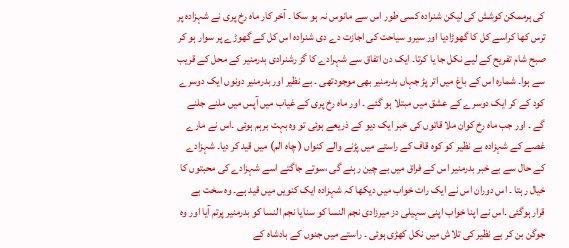کی ہرممکن کوشش کی لیکن شنرادہ کسی طور اس سے مانوس نہ ہو سکا ۔ آخر کار ماہ رخ پری نے شہزادہ پر ترس کھا کراسے کل کا گھوڑادیا اور سیرو سیاحت کی اجازت دے دی شنرادہ اس کل کے گھوڑے پر سوار ہو کر صبح شام تفریح کے لیے نکل جا یا کرتا۔ ایک دن اتفاق سے شہرادے کا گز رشنرادی بدرمنیر کے محل کے قریب سے ہوا۔ شمارہ اس کے باغ میں اتر پڑ جہاں بدرمنیر بھی موجودتھی ۔ بے نظیر اور بدرمنیر دونوں ایک دوسرے کود کے کر ایک دوسرے کے عشق میں مبتلا ہو گئے ۔ اور ماہ رخ پری کے غیاب میں آپس میں ملنے جلنے گے ۔ اور جب ماہ رخ کوان ملا قاتوں کی خبر ایک دیو کے ذریعے ہوئی تو وہ بہت برہم ہوئی ۔اس نے مارے غصے کے شہزادہ بے نظیر کو کوہ قاف کے راستے میں پڑنے والے کنواں ( چاہ الم) میں قید کر دیا۔ شہزادے کے حال سے بے خبر بدرمنیر اس کے فراق میں بے چین رہنے گی ،سوتے جاگتے اسے شہزادے کی محبتوں کا خیال رہتا ۔ اس دوران اس نے ایک رات خواب میں دیکھا کہ شہزادہ ایک کنویں میں قید ہے۔ وہ سخت بے قرار ہوگئی ۔اس نے اپنا خواب اپنی سہیلی دز میرزادی نجم النسا کو سنایا نجم النسا کو بدرمنیر پرتم آیا اور وہ جوگن بن کر بے نظیر کی تلاش میں نکل کھڑی ہوئی ۔ راستے میں جنوں کے بادشاہ کے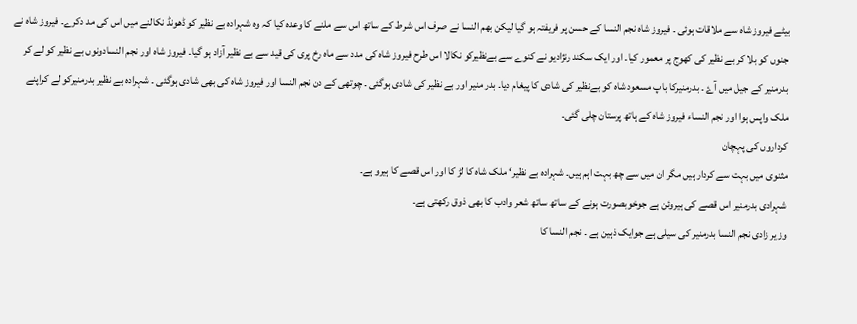بیٹے فیروز شاہ سے ملاقات ہوئی ۔ فیروز شاہ نجم النسا کے حسن پر فریفتہ ہو گیا لیکن بھم النسا نے صرف اس شرط کے ساتھ اس سے ملنے کا وعدہ کیا کہ وہ شہرادہ بے نظیر کو ڈھونڈ نکالنے میں اس کی مد دکرے۔ فیروز شاہ نے جنوں کو بلا کر بے نظیر کی کھوج پر معمور کیا۔ اور ایک سکند رنژادیو نے کنوے سے بےنظیرکو نکالا اس طرح فیروز شاہ کی مدد سے ماہ رخ پری کی قید سے بے نظیر آزاد ہو گیا۔ فیروز شاہ اور نجم النسادونوں بے نظیر کو لے کر بدرمنیر کے جیل میں آۓ ۔ بدرمنیرکا باپ مسعود شاہ کو بےنظیر کی شادی کا پیغام دیا۔ بدر منیر اور بے نظیر کی شادی ہوگئی ۔ چوتھی کے دن نجم النسا اور فیروز شاہ کی بھی شادی ہوگئی ۔ شہرادہ بے نظیر بدرمنیرکو لے کراپنے ملک واپس ہوا اور نجم النساء فیروز شاہ کے ہاتھ پرستان چلی گئی۔
کرداروں کی پہچان
مثنوی میں بہت سے کردار ہیں مگر ان میں سے چھ بہت اہم ہیں۔ شہرادہ بے نظیر‘ ملک شاہ کا لڑ کا اور اس قصے کا ہیرو ہے۔
شہرادی بدرمنیر اس قصے کی ہیروئن ہے جوخوبصورت ہونے کے ساتھ ساتھ شعر وادب کا بھی ذوق رکھتی ہے۔
وز یر زادی نجم النسا بدرمنیر کی سیلی ہے جوایک ذہین ہے ۔ نجم النسا کا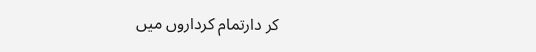کر دارتمام کرداروں میں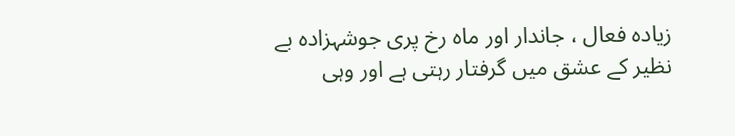زیادہ فعال ، جاندار اور ماہ رخ پری جوشہزادہ بے نظیر کے عشق میں گرفتار رہتی ہے اور وہی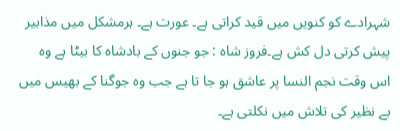شہرادے کو کنویں میں قید کراتی ہے۔ عورت ہے۔ ہرمشکل میں مذابیر پیش کرتی دل کش ہے۔فروز شاہ : جو جنوں کے بادشاہ کا بیٹا ہے وہ اس وقت نجم النسا پر عاشق ہو جا تا ہے جب وہ جوگنا کے بھیس میں بے نظیر کی تلاش میں نکلتی ہے۔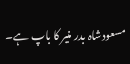مسعودشاہ بدر منیر کا باپ ہے۔